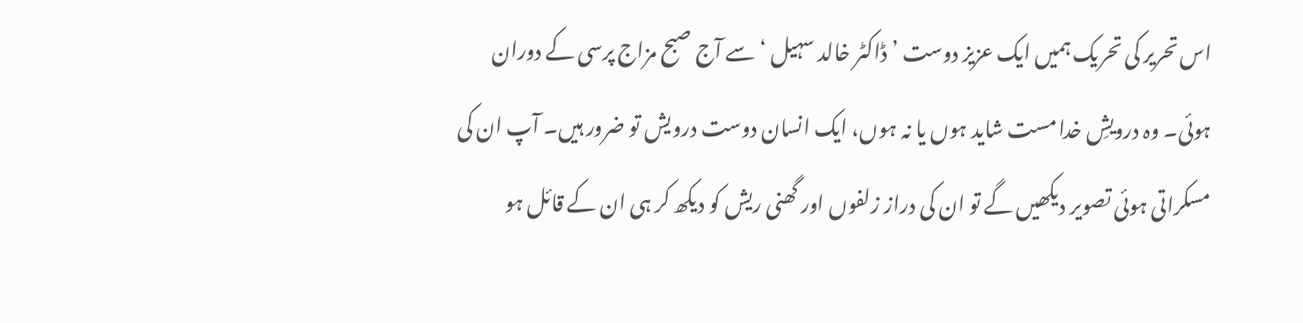اس تحریر کی تحریک ہمیں ایک عزیز دوست ’ڈاکٹر خالد سہیل ‘ سے آج صبح مزاج پرسی کے دوران ہوئی۔ وہ درویشِ خدا مست شاید ہوں یا نہ ہوں، ایک انسان دوست درویش تو ضرور ہیں۔ آپ ان کی مسکراتی ہوئی تصویر دیکھیں گے تو ان کی دراز زلفوں اور گھنی ریش کو دیکھ کر ہی ان کے قائل ہو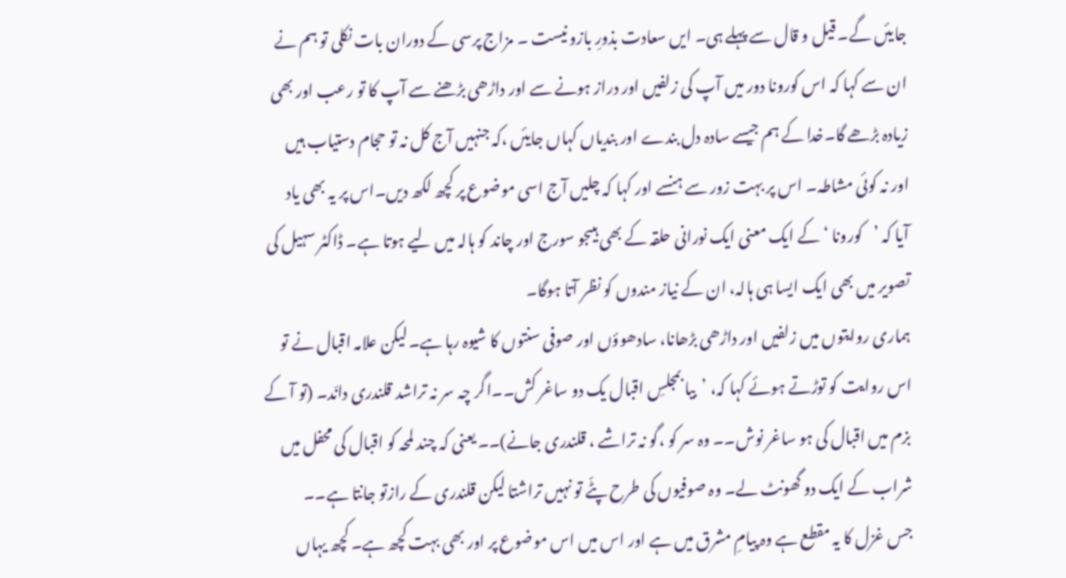جایئں گے۔ قیل و قال سے پہلے ہی۔ ایں سعادت بذورِ بازو نیست ۔ مزاج پرسی کے دوران بات نکلی تو ہم نے ان سے کہا کہ اس کورونا دور میں آپ کی زلفیں اور دراز ہونے سے اور داڑھی بڑھنے سے آپ کا تو رعب اور بھی زیادہ بڑھے گا۔خدا کے ہم جیسے سادہ دل بندے اور بندیاں کہاں جایئں ،کہ جنہیں آج کل نہ تو حجام دستیاب ہیں اور نہ کوئی مشاطہ۔ اس پر بہت زور سے ہنسے اور کہا کہ چلیں آج اسی موضوع پر کچھ لکھ دیں۔اس پر یہ بھی یاد آیا کہ ’کورونا ‘ کے ایک معنی ایک نورانی حلقہ کے بھی ہیںجو سورج اور چاند کو ہالہ میں لیے ہوتا ہے۔ ڈاکٹر سہیل کی تصویر میں بھی ایک ایسا ہی ہالہ، ان کے نیاز مندوں کو نظر آتا ہوگا۔
ہماری روایتوں میں زلفیں اور داڑھی بڑھانا، سادھوؤں اور صوفی سنتوں کا شیوہ رہا ہے۔ لیکن علامہ اقبال نے تو اس روایت کو توڑتے ہوئے کہا کہ، ’بیا بمجلسِ اقبال یک دو ساغر کش۔۔اگر چہ سر نہ تراشد قلندری دانَد۔ (تو آ کے بزم میں اقبال کی ہو ساغر نوش۔۔ وہ سر کو ،گو نہ تراشے ، قلندری جانے)۔۔ یعنی کہ چند لمحہ کو اقبال کی محفل میں شراب کے ایک دو گھونٹ لے۔ وہ صوفیوں کی طرح پٹّے تو نہیں تراشتا لیکن قلندری کے رازتو جانتا ہے۔۔ جس غزل کا یہ مقطع ہے وہ پیامِ مشرق میں ہے اور اس میں اس موضوع پر اور بھی بہت کچھ ہے۔ کچھ یہاں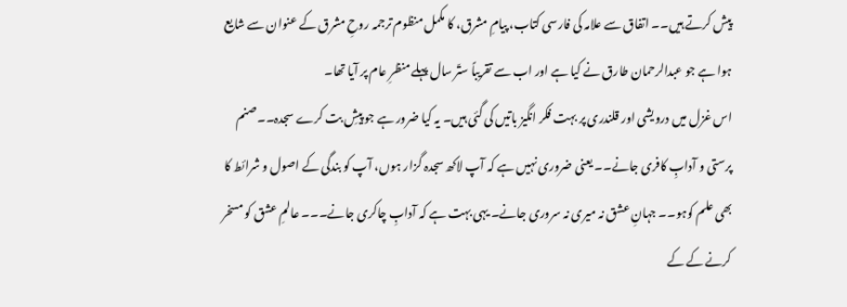پیش کرتے ہیں۔۔ اتفاق سے علامہ کی فارسی کتاب، پیامِ مشرق، کا مکمل منظوم ترجمہ روحِ مشرق کے عنوان سے شایع ہوا ہے جو عبدالرحمان طارق نے کیا ہے اور اب سے تقریباً ستّر سال پہلے منظرِ عام پر آیا تھا۔
اس غزل میں درویشی اور قلندری پر بہت فکر انگیز باتیں کی گئی ہیں۔ یہ کیا ضرور ہے جو پیشِ بت کرے سجدہ۔۔صنم پرستی و آدابِ کافری جانے۔۔ یعنی ضروری نہیں ہے کہ آپ لاکھ سجدہ گزار ہوں، آپ کو بندگی کے اصول و شرائط کا بھی علم کوہو۔۔ جہانِ عشق نہ میری نہ سروری جانے۔ یہی بہت ہے کہ آدابِ چاکری جانے۔۔۔ عالمِ عشق کو مسخر کرنے کے کے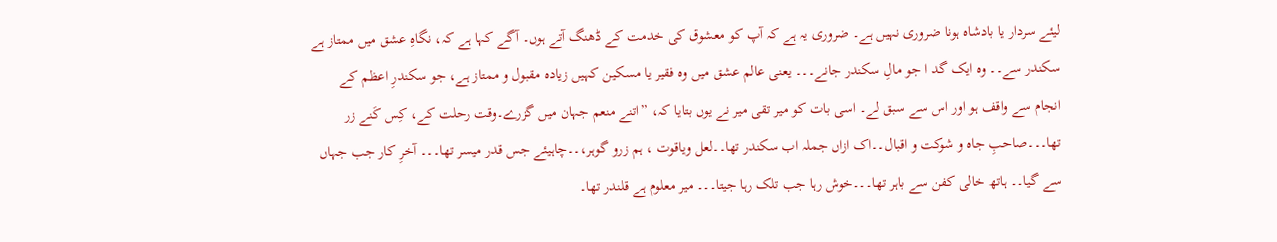لیئے سردار یا بادشاہ ہونا ضروری نہیں ہے۔ ضروری یہ ہے کہ آپ کو معشوق کی خدمت کے ڈھنگ آتے ہوں۔ آگے کہا ہے کہ، نگاہِ عشق میں ممتاز ہے سکندر سے۔۔ وہ ایک گد ا جو مالِ سکندر جانے۔۔۔ یعنی عالم عشق میں وہ فقیر یا مسکین کہیں زیادہ مقبول و ممتاز ہے، جو سکندرِ اعظم کے انجام سے واقف ہو اور اس سے سبق لے۔ اسی بات کو میر تقی میر نے یوں بتایا کہ، ”اتنے منعم جہان میں گزرے۔وقت رحلت کے، کِس کَنے زر تھا۔۔۔صاحبِ جاہ و شوکت و اقبال۔۔اک ازاں جملہ اب سکندر تھا۔۔لعل ویاقوت ، ہم زرو گوہر،۔۔چاہیئے جس قدر میسر تھا۔۔۔ آخرِ کار جب جہاں سے گیا۔۔ ہاتھ خالی کفن سے باہر تھا۔۔۔خوش رہا جب تلک رہا جیتا۔۔۔ میر معلوم ہے قلندر تھا۔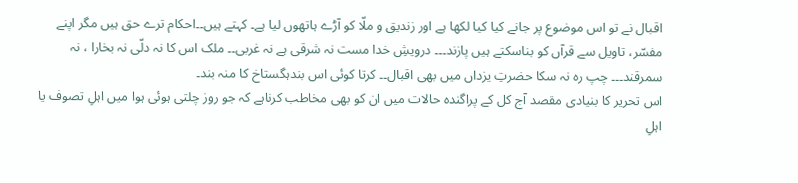اقبال نے تو اس موضوع پر جانے کیا کیا لکھا ہے اور زندیق و ملّا کو آڑے ہاتھوں لیا ہے۔ کہتے ہیں۔۔احکام ترے حق ہیں مگر اپنے مفسّر، تاویل سے قرآں کو بناسکتے ہیں پازند۔۔۔ درویشِ خدا مست نہ شرقی ہے نہ غربی۔۔ ملک اس کا نہ دلّی نہ بخارا ، نہ سمرقند۔۔۔ چپ رہ نہ سکا حضرتِ یزداں میں بھی اقبال۔۔ کرتا کوئی اس بندہگستاخ کا منہ بند۔
اس تحریر کا بنیادی مقصد آج کل کے پراگندہ حالات میں ان کو بھی مخاطب کرناہے کہ جو روز چلتی ہوئی ہوا میں اہلِ تصوف یا اہلِ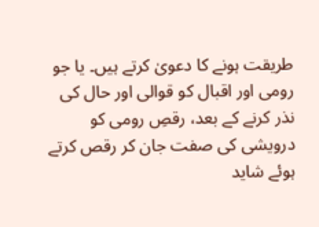طریقت ہونے کا دعویٰ کرتے ہیں۔ یا جو رومی اور اقبال کو قوالی اور حال کی نذر کرنے کے بعد، رقصِ رومی کو درویشی کی صفت جان کر رقص کرتے ہوئے شاید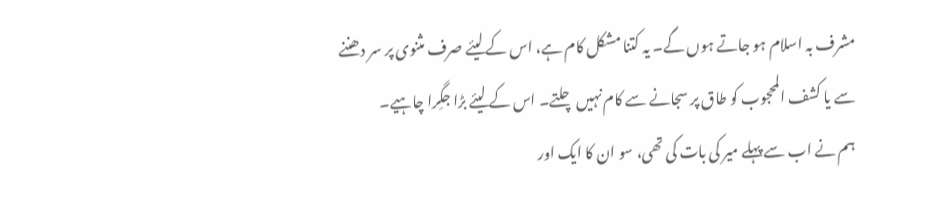مشرف بہ اسلام ہو جاتے ہوں گے۔ یہ کتنا مشکل کام ہے، اس کے لیئے صرف مثنوی پر سر دھننے سے یا کشف المحجوب کو طاق پر سجانے سے کام نہیں چلتے۔ اس کے لیئے بڑا جگِرا چاہیے۔
ہم نے اب سے پہلے میر کی بات کی تھی، سو ان کا ایک اور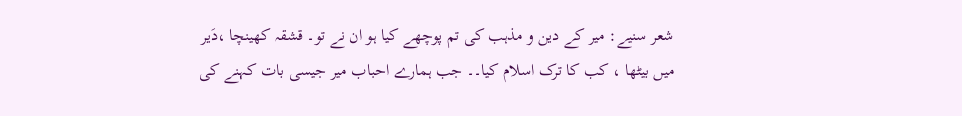شعر سنیے: میر کے دین و مذہب کی تم پوچھے کیا ہو ان نے تو۔ قشقہ کھینچا ،دَیر میں بیٹھا ، کب کا ترک اسلام کیا۔۔ جب ہمارے احباب میر جیسی بات کہنے کی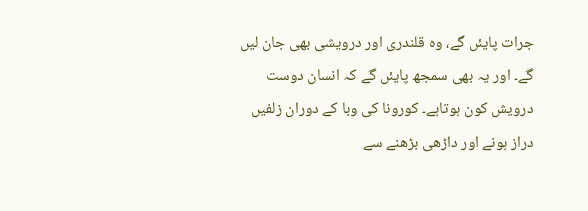جرات پایئں گے، وہ قلندری اور درویشی بھی جان لیں گے۔ اور یہ بھی سمجھ پایئں گے کہ انسان دوست درویش کون ہوتاہے۔ کورونا کی وبا کے دوران زلفیں دراز ہونے اور داڑھی بڑھنے سے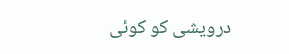درویشی کو کوئی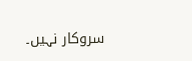سروکار نہیں۔